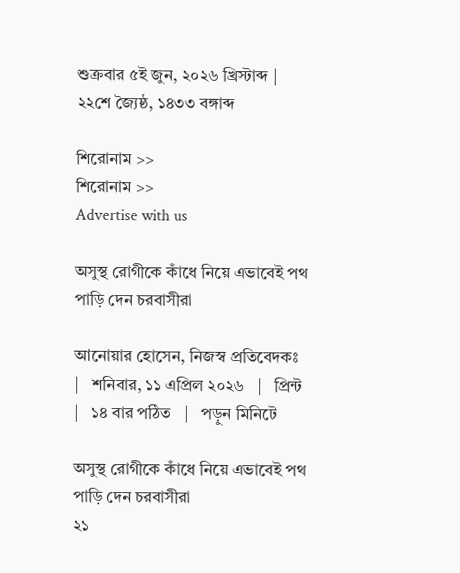শুক্রবার ৫ই জুন, ২০২৬ খ্রিস্টাব্দ | ২২শে জ্যৈষ্ঠ, ১৪৩৩ বঙ্গাব্দ

শিরোনাম >>
শিরোনাম >>
Advertise with us

অসুস্থ রোগীকে কাঁধে নিয়ে এভাবেই পথ পাড়ি দেন চরবাসীরা

আনোয়ার হোসেন, নিজস্ব প্রতিবেদকঃ   |   শনিবার, ১১ এপ্রিল ২০২৬   |   প্রিন্ট   |   ১৪ বার পঠিত   |   পড়ুন মিনিটে

অসুস্থ রোগীকে কাঁধে নিয়ে এভাবেই পথ পাড়ি দেন চরবাসীরা
২১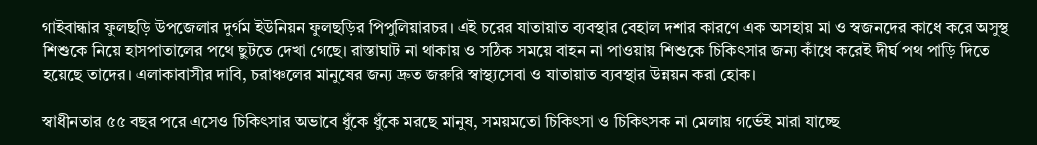গাইবান্ধার ফুলছড়ি উপজেলার দুর্গম ইউনিয়ন ফুলছড়ির পিপুলিয়ারচর। এই চরের যাতায়াত ব্যবস্থার বেহাল দশার কারণে এক অসহায় মা ও স্বজনদের কাধে করে অসুস্থ শিশুকে নিয়ে হাসপাতালের পথে ছুটতে দেখা গেছে। রাস্তাঘাট না থাকায় ও সঠিক সময়ে বাহন না পাওয়ায় শিশুকে চিকিৎসার জন্য কাঁধে করেই দীর্ঘ পথ পাড়ি দিতে হয়েছে তাদের। এলাকাবাসীর দাবি, চরাঞ্চলের মানুষের জন্য দ্রুত জরুরি স্বাস্থ্যসেবা ও যাতায়াত ব্যবস্থার উন্নয়ন করা হোক।

স্বাধীনতার ৫৫ বছর পরে এসেও চিকিৎসার অভাবে ধুঁকে ধুঁকে মরছে মানুষ, সময়মতো চিকিৎসা ও চিকিৎসক না মেলায় গর্ভেই মারা যাচ্ছে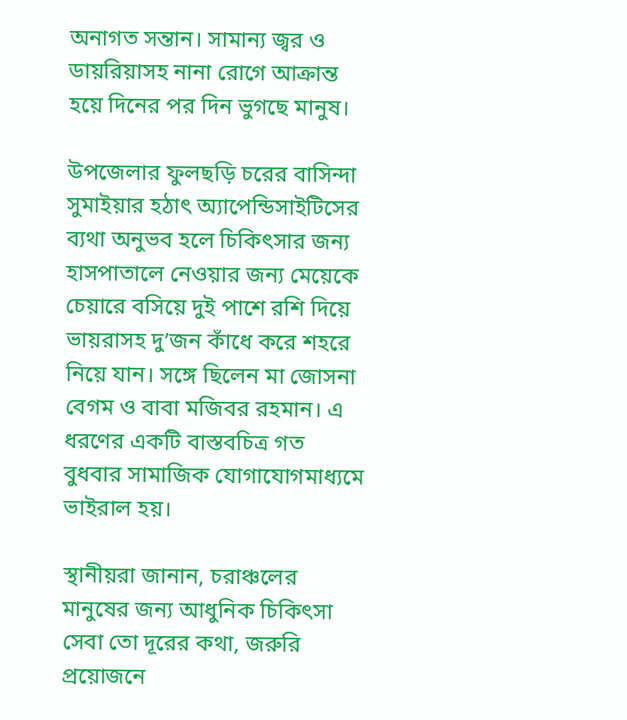অনাগত সন্তান। সামান্য জ্বর ও ডায়রিয়াসহ নানা রোগে আক্রান্ত হয়ে দিনের পর দিন ভুগছে মানুষ।

উপজেলার ফুলছড়ি চরের বাসিন্দা সুমাইয়ার হঠাৎ অ্যাপেন্ডিসাইটিসের ব্যথা অনুভব হলে চিকিৎসার জন্য হাসপাতালে নেওয়ার জন্য মেয়েকে চেয়ারে বসিয়ে দুই পাশে রশি দিয়ে ভায়রাসহ দু’জন কাঁধে করে শহরে নিয়ে যান। সঙ্গে ছিলেন মা জোসনা বেগম ও বাবা মজিবর রহমান। এ ধরণের একটি বাস্তবচিত্র গত বুধবার সামাজিক যোগাযোগমাধ্যমে ভাইরাল হয়।

স্থানীয়রা জানান, চরাঞ্চলের মানুষের জন্য আধুনিক চিকিৎসা সেবা তো দূরের কথা, জরুরি প্রয়োজনে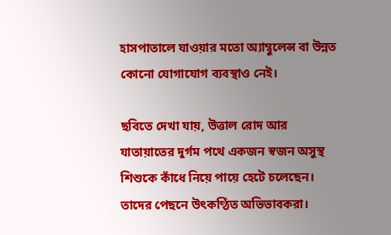হাসপাতালে যাওয়ার মতো অ্যাম্বুলেন্স বা উন্নত কোনো যোগাযোগ ব্যবস্থাও নেই।

ছবিতে দেখা যায়, উত্তাল রোদ আর যাতায়াতের দুর্গম পথে একজন স্বজন অসুস্থ শিশুকে কাঁধে নিয়ে পায়ে হেটে চলেছেন। তাদের পেছনে উৎকণ্ঠিত অভিভাবকরা।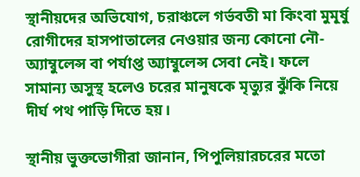স্থানীয়দের অভিযোগ, চরাঞ্চলে গর্ভবতী মা কিংবা মুমূর্ষু রোগীদের হাসপাতালের নেওয়ার জন্য কোনো নৌ-অ্যাম্বুলেন্স বা পর্যাপ্ত অ্যাম্বুলেন্স সেবা নেই। ফলে সামান্য অসুস্থ হলেও চরের মানুষকে মৃত্যুর ঝুঁকি নিয়ে দীর্ঘ পথ পাড়ি দিতে হয়।

স্থানীয় ভুক্তভোগীরা জানান, পিপুলিয়ারচরের মতো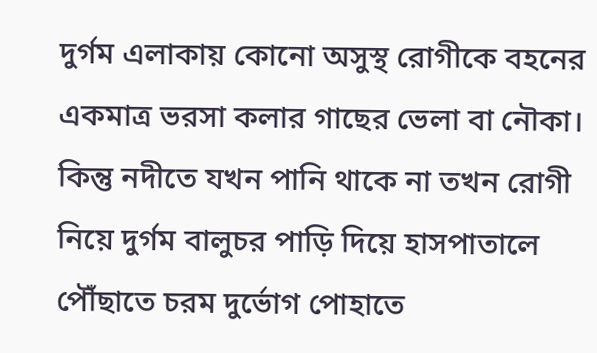দুর্গম এলাকায় কোনো অসুস্থ রোগীকে বহনের একমাত্র ভরসা কলার গাছের ভেলা বা নৌকা। কিন্তু নদীতে যখন পানি থাকে না তখন রোগী নিয়ে দুর্গম বালুচর পাড়ি দিয়ে হাসপাতালে পৌঁছাতে চরম দুর্ভোগ পোহাতে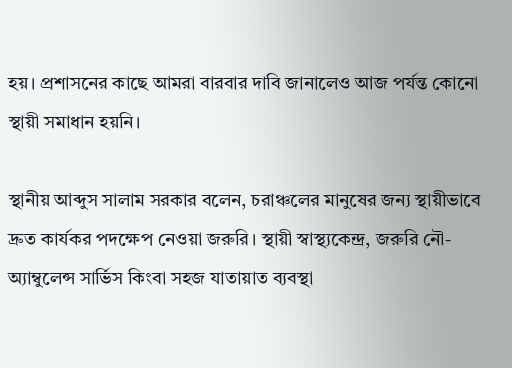হয়। প্রশাসনের কাছে আমরা বারবার দাবি জানালেও আজ পর্যন্ত কোনো স্থায়ী সমাধান হয়নি।

স্থানীয় আব্দুস সালাম সরকার বলেন, চরাঞ্চলের মানুষের জন্য স্থায়ীভাবে দ্রুত কার্যকর পদক্ষেপ নেওয়া জরুরি। স্থায়ী স্বাস্থ্যকেন্দ্র, জরুরি নৌ-অ্যাম্বুলেন্স সার্ভিস কিংবা সহজ যাতায়াত ব্যবস্থা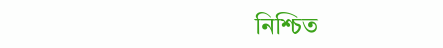নিশ্চিত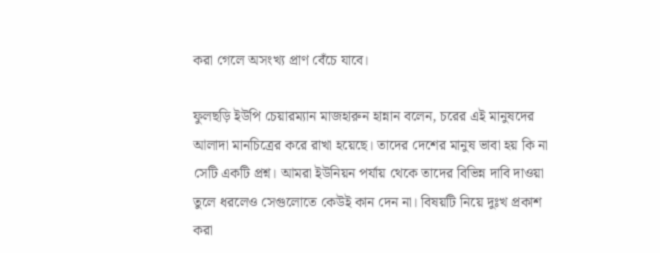করা গেলে অসংখ্য প্রাণ বেঁচে যাবে।

ফুলছড়ি ইউপি চেয়ারম্যান মাজহারুন হান্নান বলেন, চরের এই মানুষদের আলাদা মানচিত্রের করে রাখা হয়েছে। তাদের দেশের মানুষ ভাবা হয় কি না সেটি একটি প্রশ্ন। আমরা ইউনিয়ন পর্যায় থেকে তাদের বিভিন্ন দাবি দাওয়া তুলে ধরলেও সেগুলোতে কেউই কান দেন না। বিষয়টি নিয়ে দুঃখ প্রকাশ করা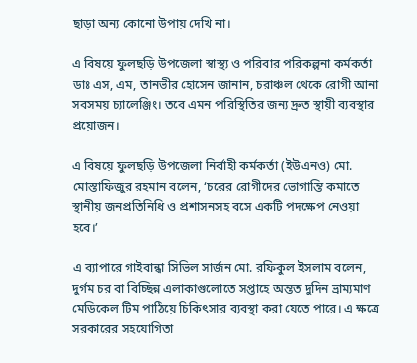ছাড়া অন্য কোনো উপায় দেখি না।

এ বিষয়ে ফুলছড়ি উপজেলা স্বাস্থ্য ও পরিবার পরিকল্পনা কর্মকর্তা ডাঃ এস, এম, তানভীর হোসেন জানান, চরাঞ্চল থেকে রোগী আনা সবসময় চ্যালেঞ্জিং। তবে এমন পরিস্থিতির জন্য দ্রুত স্থায়ী ব্যবস্থার প্রয়োজন।

এ বিষয়ে ফুলছড়ি উপজেলা নির্বাহী কর্মকর্তা (ইউএনও) মো. মোস্তাফিজুর রহমান বলেন, ‘চরের রোগীদের ভোগান্তি কমাতে স্থানীয় জনপ্রতিনিধি ও প্রশাসনসহ বসে একটি পদক্ষেপ নেওয়া হবে।’

এ ব্যাপারে গাইবান্ধা সিভিল সার্জন মো. রফিকুল ইসলাম বলেন, দুর্গম চর বা বিচ্ছিন্ন এলাকাগুলোতে সপ্তাহে অন্তত দুদিন ভ্রাম্যমাণ মেডিকেল টিম পাঠিয়ে চিকিৎসার ব্যবস্থা করা যেতে পারে। এ ক্ষত্রে সরকারের সহযোগিতা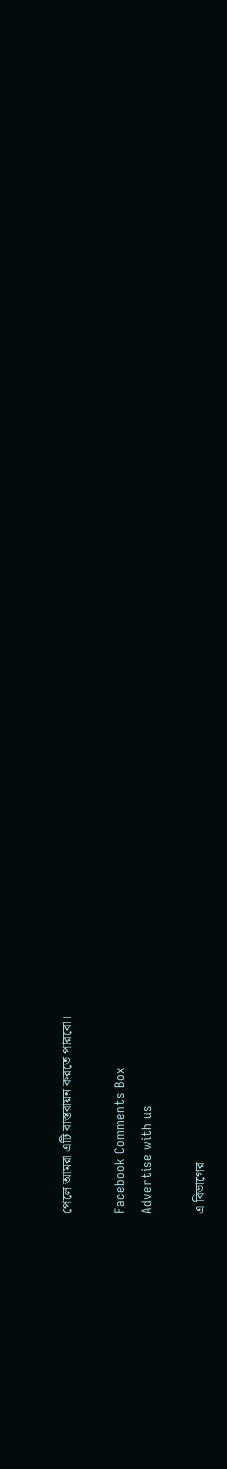পেলে আমরা এটি বাস্তবায়ন করতে পারবো।

Facebook Comments Box
Advertise with us

এ বিভাগের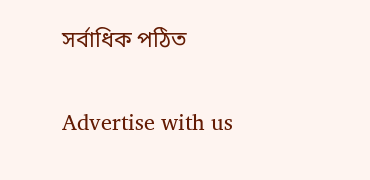সর্বাধিক পঠিত

Advertise with us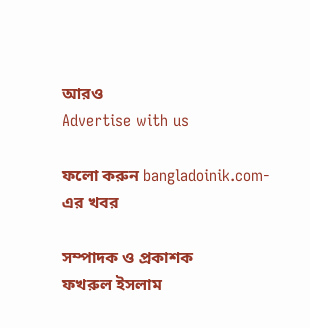আরও
Advertise with us

ফলো করুন bangladoinik.com-এর খবর

সম্পাদক ও প্রকাশক
ফখরুল ইসলাম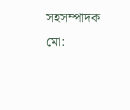সহসম্পাদক
মো: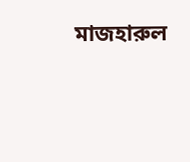মাজহারুল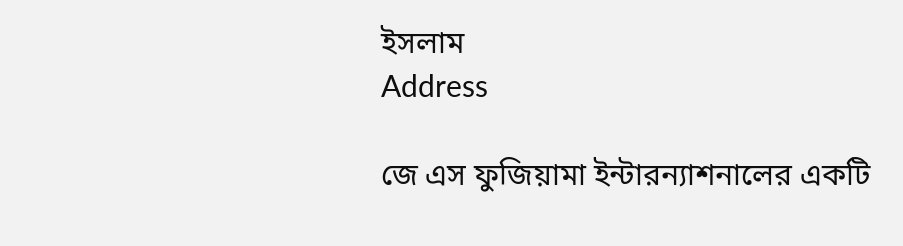ইসলাম
Address

জে এস ফুজিয়ামা ইন্টারন্যাশনালের একটি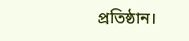প্রতিষ্ঠান।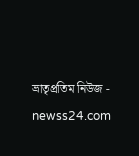ভ্রাতৃপ্রতিম নিউজ - newss24.com